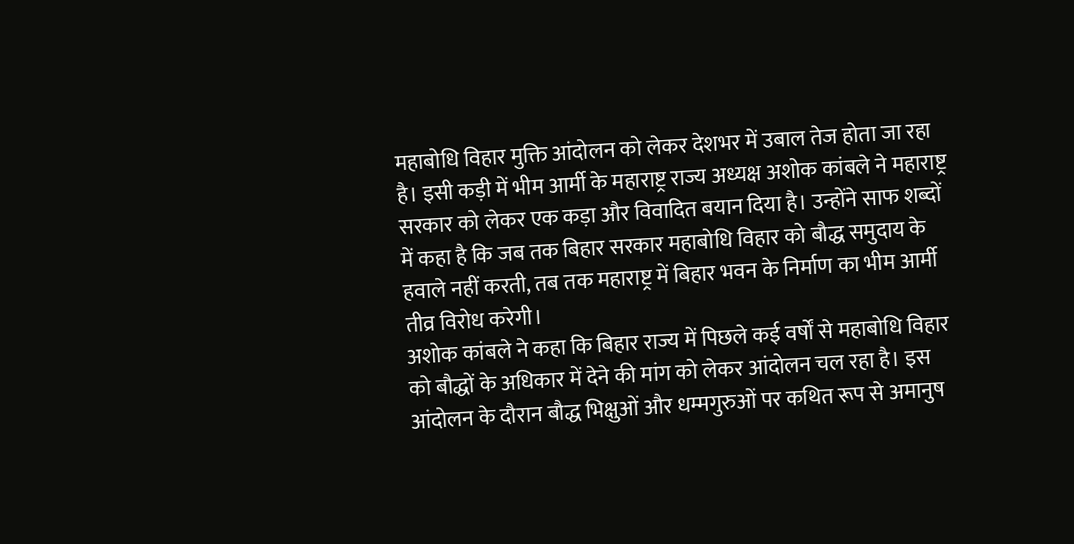महाबोधि विहार मुक्ति आंदोलन को लेकर देशभर में उबाल तेज होता जा रहा है। इसी कड़ी में भीम आर्मी के महाराष्ट्र राज्य अध्यक्ष अशोक कांबले ने महाराष्ट्र सरकार को लेकर एक कड़ा और विवादित बयान दिया है। उन्होंने साफ शब्दों में कहा है कि जब तक बिहार सरकार महाबोधि विहार को बौद्ध समुदाय के हवाले नहीं करती, तब तक महाराष्ट्र में बिहार भवन के निर्माण का भीम आर्मी तीव्र विरोध करेगी।
अशोक कांबले ने कहा कि बिहार राज्य में पिछले कई वर्षों से महाबोधि विहार को बौद्धों के अधिकार में देने की मांग को लेकर आंदोलन चल रहा है। इस आंदोलन के दौरान बौद्ध भिक्षुओं और धम्मगुरुओं पर कथित रूप से अमानुष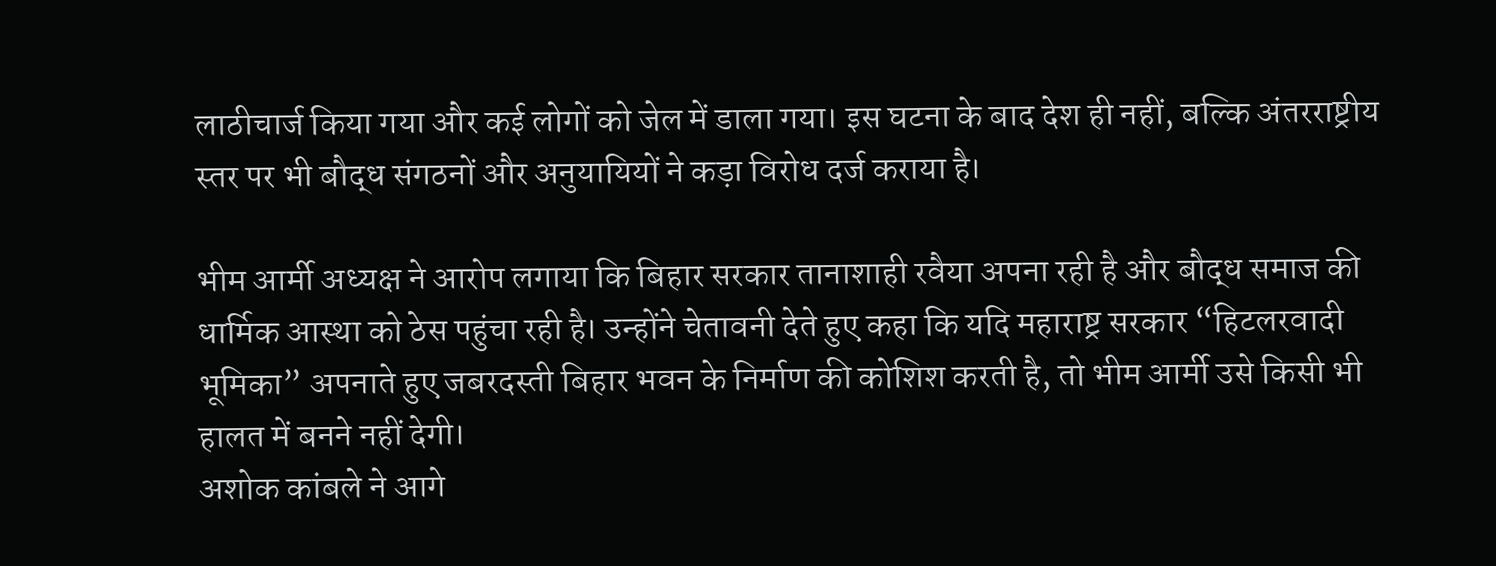लाठीचार्ज किया गया और कई लोगों को जेल में डाला गया। इस घटना के बाद देश ही नहीं, बल्कि अंतरराष्ट्रीय स्तर पर भी बौद्ध संगठनों और अनुयायियों ने कड़ा विरोध दर्ज कराया है।

भीम आर्मी अध्यक्ष ने आरोप लगाया कि बिहार सरकार तानाशाही रवैया अपना रही है और बौद्ध समाज की धार्मिक आस्था को ठेस पहुंचा रही है। उन्होंने चेतावनी देते हुए कहा कि यदि महाराष्ट्र सरकार “हिटलरवादी भूमिका” अपनाते हुए जबरदस्ती बिहार भवन के निर्माण की कोशिश करती है, तो भीम आर्मी उसे किसी भी हालत में बनने नहीं देगी।
अशोक कांबले ने आगे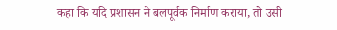कहा कि यदि प्रशासन ने बलपूर्वक निर्माण कराया, तो उसी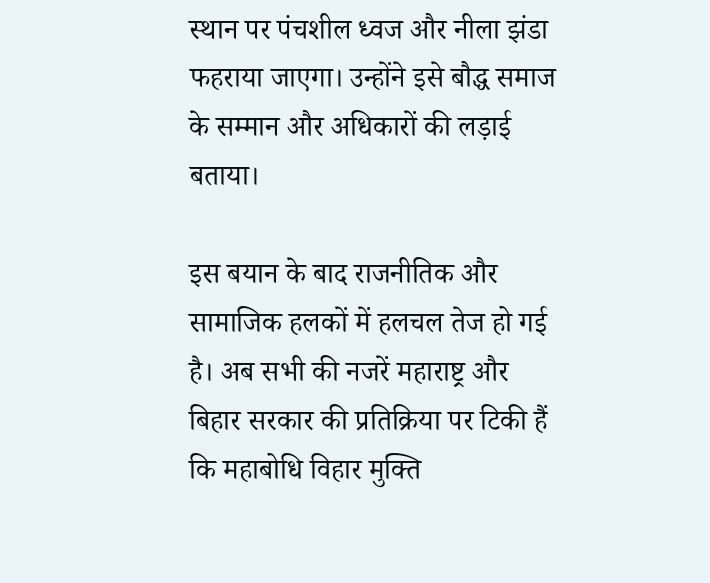स्थान पर पंचशील ध्वज और नीला झंडा फहराया जाएगा। उन्होंने इसे बौद्ध समाज के सम्मान और अधिकारों की लड़ाई बताया।

इस बयान के बाद राजनीतिक और सामाजिक हलकों में हलचल तेज हो गई है। अब सभी की नजरें महाराष्ट्र और बिहार सरकार की प्रतिक्रिया पर टिकी हैं कि महाबोधि विहार मुक्ति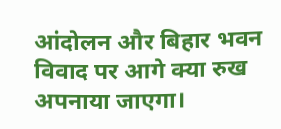आंदोलन और बिहार भवन विवाद पर आगे क्या रुख अपनाया जाएगा।